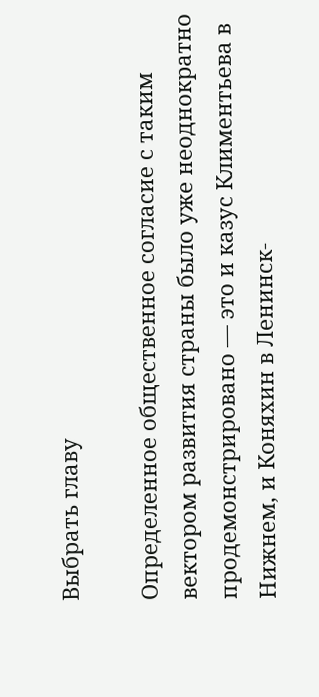Выбрать главу

Определенное общественное согласие с таким вектором развития страны было уже неоднократно продемонстрировано — это и казус Климентьева в Нижнем, и Коняхин в Ленинск-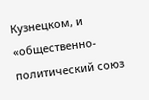Кузнецком, и «общественно-политический союз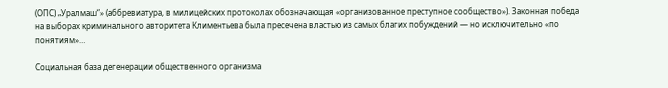(ОПС) „Уралмаш“» (аббревиатура, в милицейских протоколах обозначающая «организованное преступное сообщество»). Законная победа на выборах криминального авторитета Климентьева была пресечена властью из самых благих побуждений — но исключительно «по понятиям»…

Социальная база дегенерации общественного организма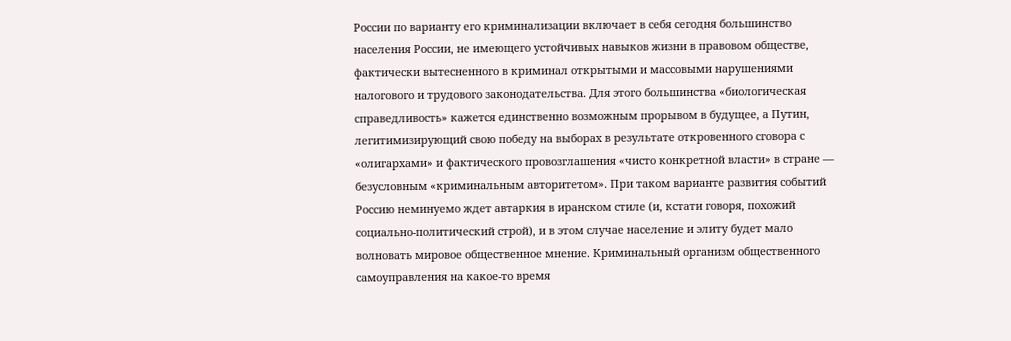России по варианту его криминализации включает в себя сегодня большинство населения России, не имеющего устойчивых навыков жизни в правовом обществе, фактически вытесненного в криминал открытыми и массовыми нарушениями налогового и трудового законодательства. Для этого большинства «биологическая справедливость» кажется единственно возможным прорывом в будущее, а Путин, легитимизирующий свою победу на выборах в результате откровенного сговора с «олигархами» и фактического провозглашения «чисто конкретной власти» в стране — безусловным «криминальным авторитетом». При таком варианте развития событий Россию неминуемо ждет автаркия в иранском стиле (и, кстати говоря, похожий социально-политический строй), и в этом случае население и элиту будет мало волновать мировое общественное мнение. Криминальный организм общественного самоуправления на какое-то время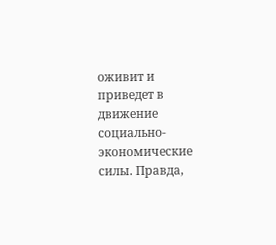оживит и приведет в движение социально-экономические силы. Правда,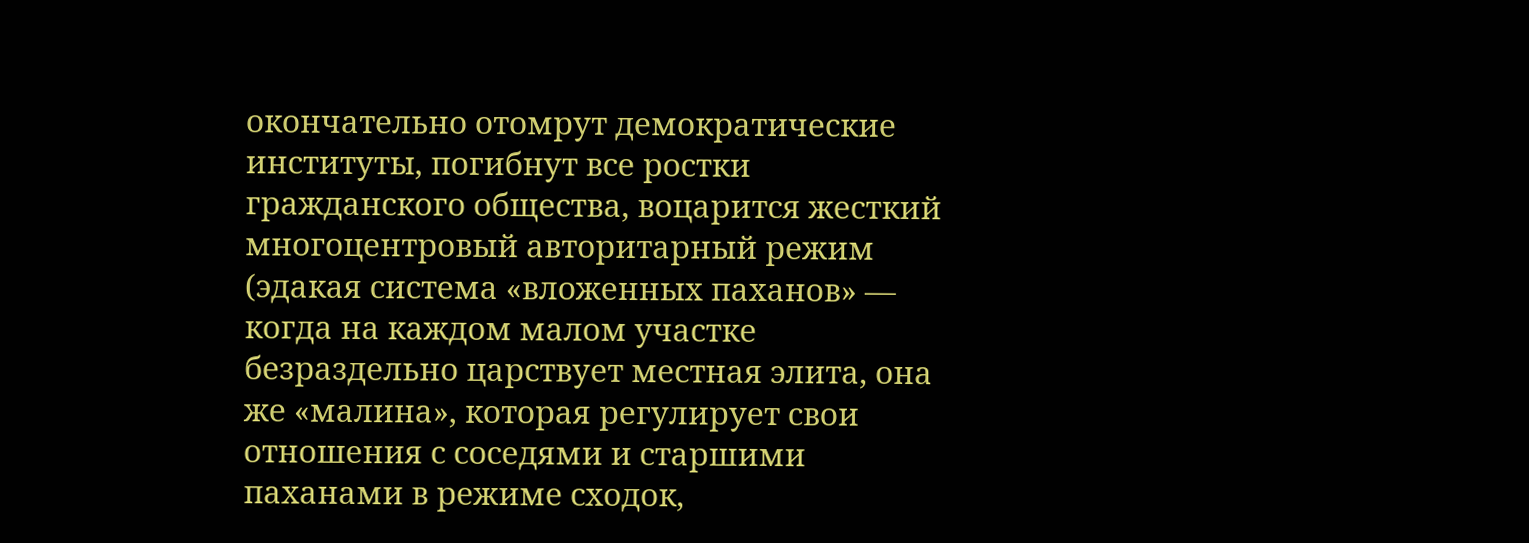окончательно отомрут демократические институты, погибнут все ростки гражданского общества, воцарится жесткий многоцентровый авторитарный режим (эдакая система «вложенных паханов» — когда на каждом малом участке безраздельно царствует местная элита, она же «малина», которая регулирует свои отношения с соседями и старшими паханами в режиме сходок,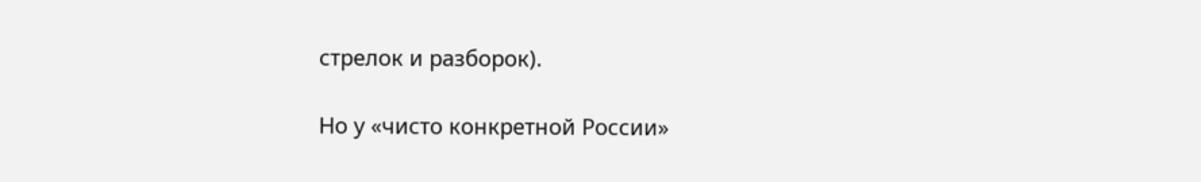стрелок и разборок).

Но у «чисто конкретной России»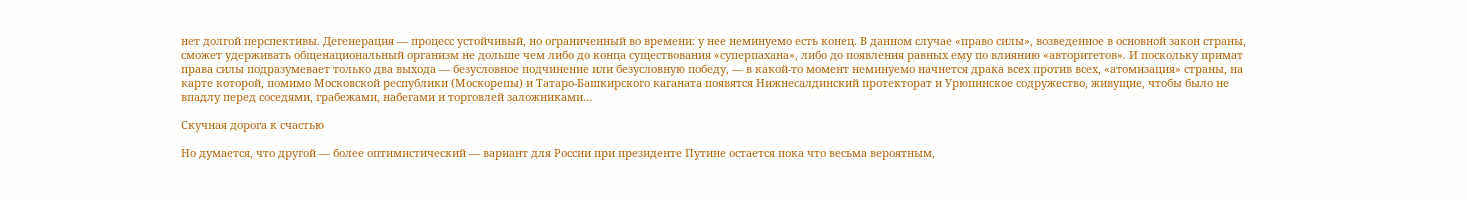нет долгой перспективы. Дегенерация — процесс устойчивый, но ограниченный во времени: у нее неминуемо есть конец. В данном случае «право силы», возведенное в основной закон страны, сможет удерживать общенациональный организм не дольше чем либо до конца существования «суперпахана», либо до появления равных ему по влиянию «авторитетов». И поскольку примат права силы подразумевает только два выхода — безусловное подчинение или безусловную победу, — в какой-то момент неминуемо начнется драка всех против всех, «атомизация» страны, на карте которой, помимо Московской республики (Москорепы) и Татаро-Башкирского каганата появятся Нижнесалдинский протекторат и Урюпинское содружество, живущие, чтобы было не впадлу перед соседями, грабежами, набегами и торговлей заложниками…

Скучная дорога к счастью

Но думается, что другой — более оптимистический — вариант для России при президенте Путине остается пока что весьма вероятным,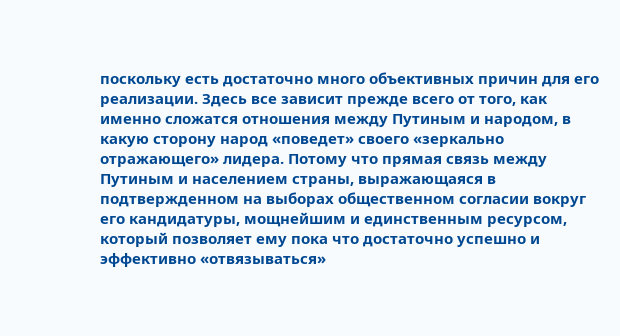поскольку есть достаточно много объективных причин для его реализации. Здесь все зависит прежде всего от того, как именно сложатся отношения между Путиным и народом, в какую сторону народ «поведет» своего «зеркально отражающего» лидера. Потому что прямая связь между Путиным и населением страны, выражающаяся в подтвержденном на выборах общественном согласии вокруг его кандидатуры, мощнейшим и единственным ресурсом, который позволяет ему пока что достаточно успешно и эффективно «отвязываться»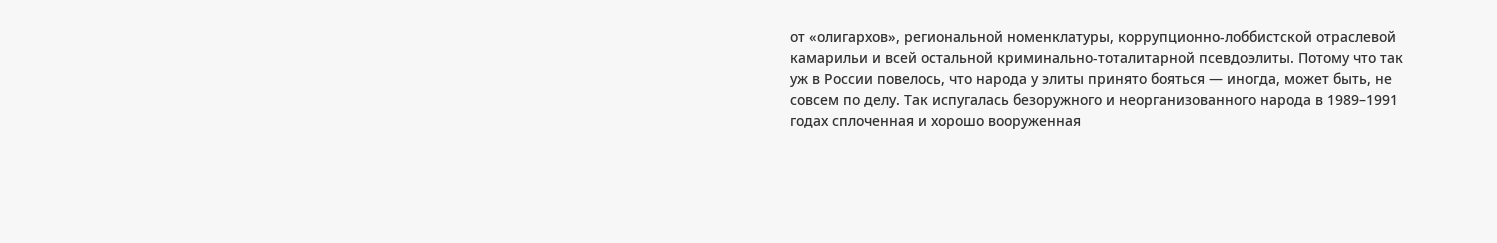от «олигархов», региональной номенклатуры, коррупционно-лоббистской отраслевой камарильи и всей остальной криминально-тоталитарной псевдоэлиты. Потому что так уж в России повелось, что народа у элиты принято бояться — иногда, может быть, не совсем по делу. Так испугалась безоружного и неорганизованного народа в 1989–1991 годах сплоченная и хорошо вооруженная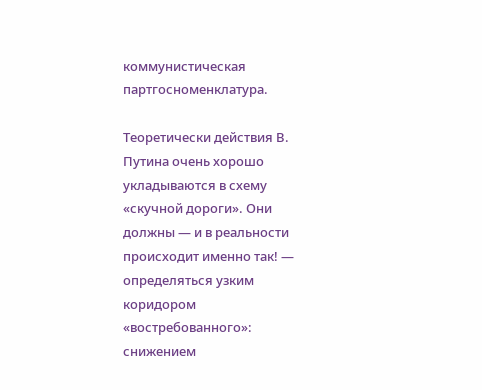коммунистическая партгосноменклатура.

Теоретически действия В. Путина очень хорошо укладываются в схему «скучной дороги». Они должны — и в реальности происходит именно так! — определяться узким коридором «востребованного»: снижением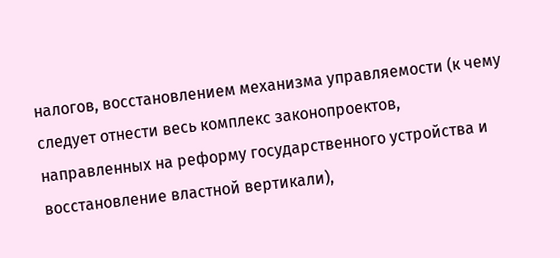налогов, восстановлением механизма управляемости (к чему следует отнести весь комплекс законопроектов, направленных на реформу государственного устройства и восстановление властной вертикали),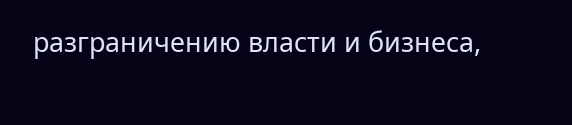разграничению власти и бизнеса,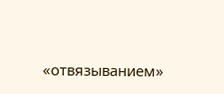«отвязыванием»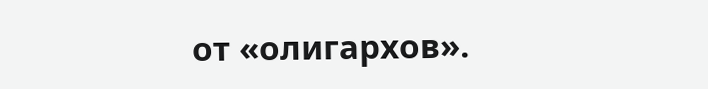от «олигархов».